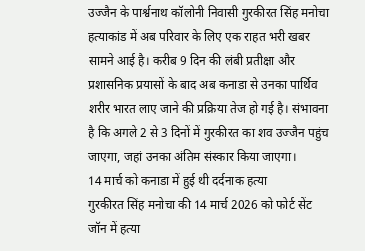उज्जैन के पार्श्वनाथ कॉलोनी निवासी गुरकीरत सिंह मनोचा हत्याकांड में अब परिवार के लिए एक राहत भरी खबर सामने आई है। करीब 9 दिन की लंबी प्रतीक्षा और प्रशासनिक प्रयासों के बाद अब कनाडा से उनका पार्थिव शरीर भारत लाए जाने की प्रक्रिया तेज हो गई है। संभावना है कि अगले 2 से 3 दिनों में गुरकीरत का शव उज्जैन पहुंच जाएगा, जहां उनका अंतिम संस्कार किया जाएगा।
14 मार्च को कनाडा में हुई थी दर्दनाक हत्या
गुरकीरत सिंह मनोचा की 14 मार्च 2026 को फोर्ट सेंट जॉन में हत्या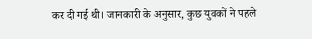कर दी गई थी। जानकारी के अनुसार, कुछ युवकों ने पहले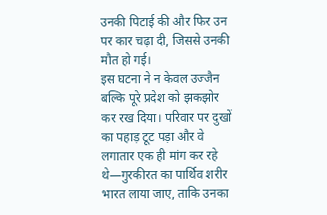उनकी पिटाई की और फिर उन पर कार चढ़ा दी, जिससे उनकी मौत हो गई।
इस घटना ने न केवल उज्जैन बल्कि पूरे प्रदेश को झकझोर कर रख दिया। परिवार पर दुखों का पहाड़ टूट पड़ा और वे लगातार एक ही मांग कर रहे थे—गुरकीरत का पार्थिव शरीर भारत लाया जाए, ताकि उनका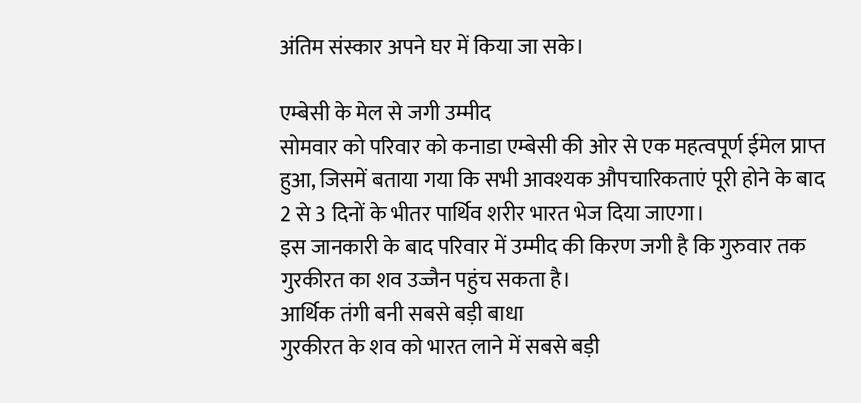अंतिम संस्कार अपने घर में किया जा सके।

एम्बेसी के मेल से जगी उम्मीद
सोमवार को परिवार को कनाडा एम्बेसी की ओर से एक महत्वपूर्ण ईमेल प्राप्त हुआ, जिसमें बताया गया कि सभी आवश्यक औपचारिकताएं पूरी होने के बाद 2 से 3 दिनों के भीतर पार्थिव शरीर भारत भेज दिया जाएगा।
इस जानकारी के बाद परिवार में उम्मीद की किरण जगी है कि गुरुवार तक गुरकीरत का शव उज्जैन पहुंच सकता है।
आर्थिक तंगी बनी सबसे बड़ी बाधा
गुरकीरत के शव को भारत लाने में सबसे बड़ी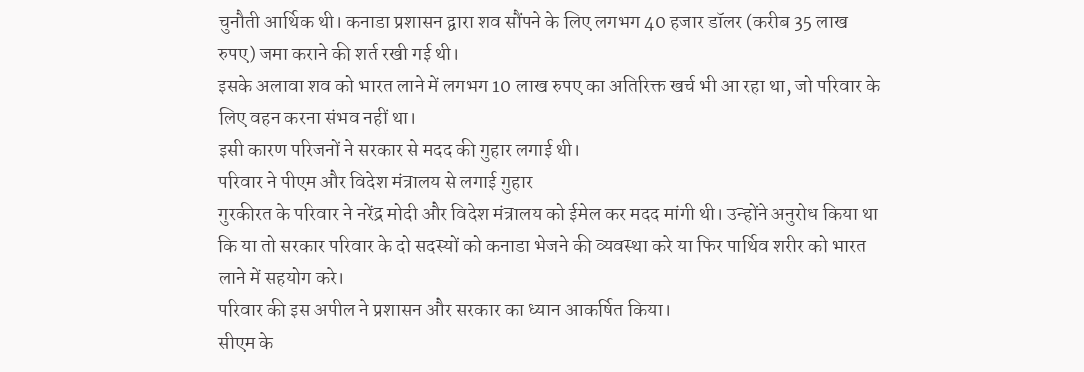चुनौती आर्थिक थी। कनाडा प्रशासन द्वारा शव सौंपने के लिए लगभग 40 हजार डॉलर (करीब 35 लाख रुपए) जमा कराने की शर्त रखी गई थी।
इसके अलावा शव को भारत लाने में लगभग 10 लाख रुपए का अतिरिक्त खर्च भी आ रहा था, जो परिवार के लिए वहन करना संभव नहीं था।
इसी कारण परिजनों ने सरकार से मदद की गुहार लगाई थी।
परिवार ने पीएम और विदेश मंत्रालय से लगाई गुहार
गुरकीरत के परिवार ने नरेंद्र मोदी और विदेश मंत्रालय को ईमेल कर मदद मांगी थी। उन्होंने अनुरोध किया था कि या तो सरकार परिवार के दो सदस्यों को कनाडा भेजने की व्यवस्था करे या फिर पार्थिव शरीर को भारत लाने में सहयोग करे।
परिवार की इस अपील ने प्रशासन और सरकार का ध्यान आकर्षित किया।
सीएम के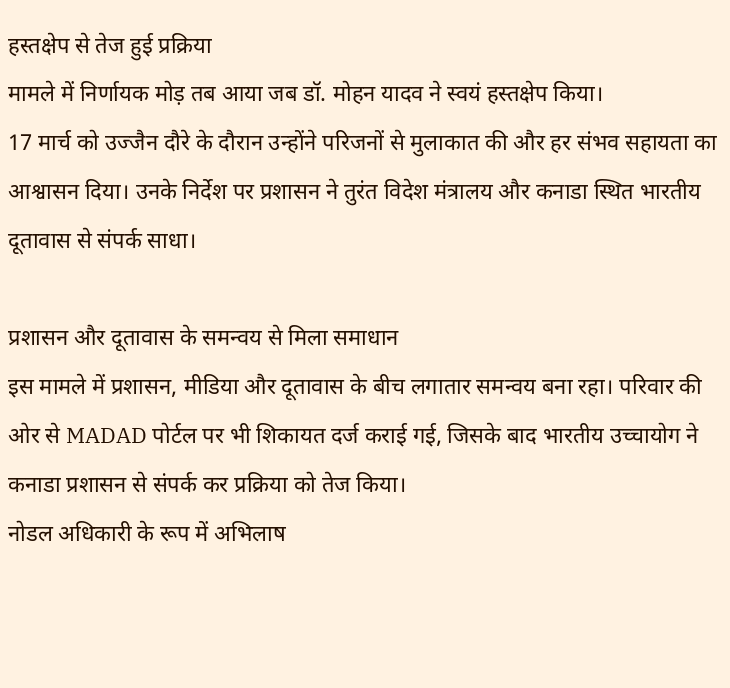हस्तक्षेप से तेज हुई प्रक्रिया
मामले में निर्णायक मोड़ तब आया जब डॉ. मोहन यादव ने स्वयं हस्तक्षेप किया।
17 मार्च को उज्जैन दौरे के दौरान उन्होंने परिजनों से मुलाकात की और हर संभव सहायता का आश्वासन दिया। उनके निर्देश पर प्रशासन ने तुरंत विदेश मंत्रालय और कनाडा स्थित भारतीय दूतावास से संपर्क साधा।

प्रशासन और दूतावास के समन्वय से मिला समाधान
इस मामले में प्रशासन, मीडिया और दूतावास के बीच लगातार समन्वय बना रहा। परिवार की ओर से MADAD पोर्टल पर भी शिकायत दर्ज कराई गई, जिसके बाद भारतीय उच्चायोग ने कनाडा प्रशासन से संपर्क कर प्रक्रिया को तेज किया।
नोडल अधिकारी के रूप में अभिलाष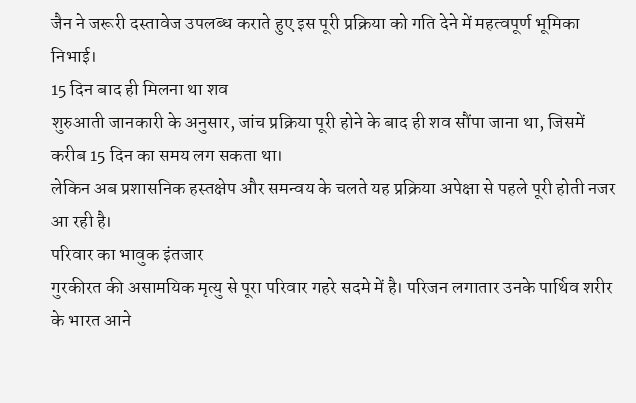जैन ने जरूरी दस्तावेज उपलब्ध कराते हुए इस पूरी प्रक्रिया को गति देने में महत्वपूर्ण भूमिका निभाई।
15 दिन बाद ही मिलना था शव
शुरुआती जानकारी के अनुसार, जांच प्रक्रिया पूरी होने के बाद ही शव सौंपा जाना था, जिसमें करीब 15 दिन का समय लग सकता था।
लेकिन अब प्रशासनिक हस्तक्षेप और समन्वय के चलते यह प्रक्रिया अपेक्षा से पहले पूरी होती नजर आ रही है।
परिवार का भावुक इंतजार
गुरकीरत की असामयिक मृत्यु से पूरा परिवार गहरे सदमे में है। परिजन लगातार उनके पार्थिव शरीर के भारत आने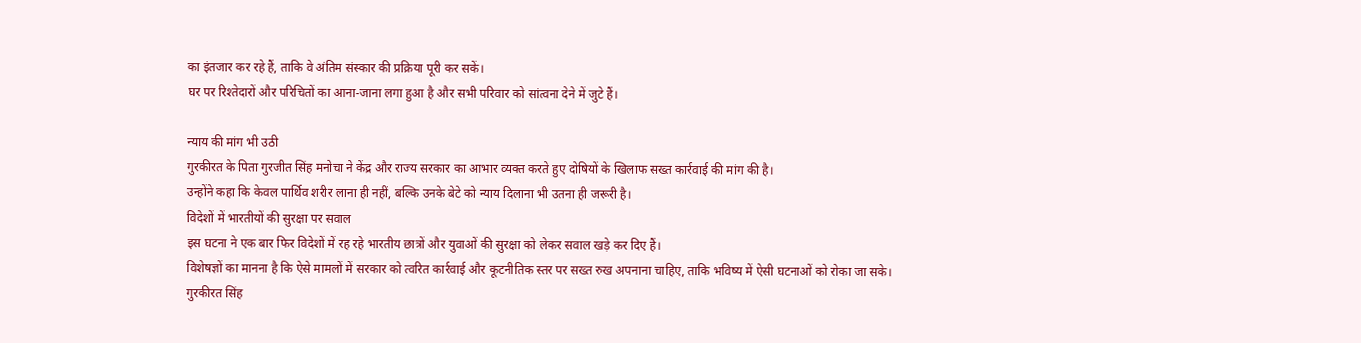का इंतजार कर रहे हैं, ताकि वे अंतिम संस्कार की प्रक्रिया पूरी कर सकें।
घर पर रिश्तेदारों और परिचितों का आना-जाना लगा हुआ है और सभी परिवार को सांत्वना देने में जुटे हैं।

न्याय की मांग भी उठी
गुरकीरत के पिता गुरजीत सिंह मनोचा ने केंद्र और राज्य सरकार का आभार व्यक्त करते हुए दोषियों के खिलाफ सख्त कार्रवाई की मांग की है।
उन्होंने कहा कि केवल पार्थिव शरीर लाना ही नहीं, बल्कि उनके बेटे को न्याय दिलाना भी उतना ही जरूरी है।
विदेशों में भारतीयों की सुरक्षा पर सवाल
इस घटना ने एक बार फिर विदेशों में रह रहे भारतीय छात्रों और युवाओं की सुरक्षा को लेकर सवाल खड़े कर दिए हैं।
विशेषज्ञों का मानना है कि ऐसे मामलों में सरकार को त्वरित कार्रवाई और कूटनीतिक स्तर पर सख्त रुख अपनाना चाहिए, ताकि भविष्य में ऐसी घटनाओं को रोका जा सके।
गुरकीरत सिंह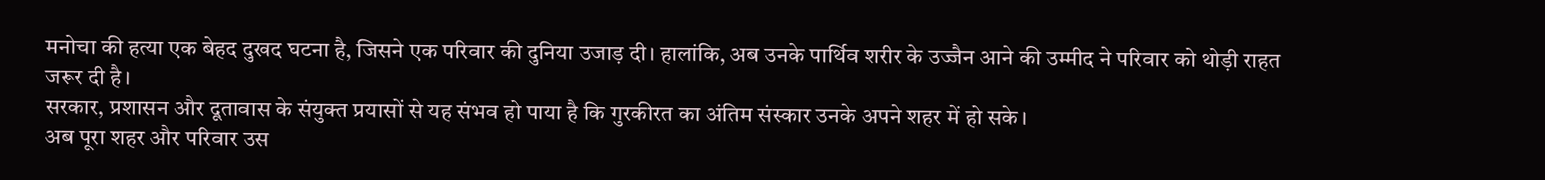मनोचा की हत्या एक बेहद दुखद घटना है, जिसने एक परिवार की दुनिया उजाड़ दी। हालांकि, अब उनके पार्थिव शरीर के उज्जैन आने की उम्मीद ने परिवार को थोड़ी राहत जरूर दी है।
सरकार, प्रशासन और दूतावास के संयुक्त प्रयासों से यह संभव हो पाया है कि गुरकीरत का अंतिम संस्कार उनके अपने शहर में हो सके।
अब पूरा शहर और परिवार उस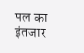पल का इंतजार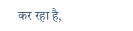कर रहा है,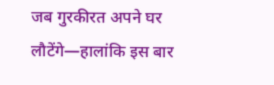जब गुरकीरत अपने घर लौटेंगे—हालांकि इस बार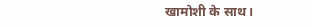खामोशी के साथ।